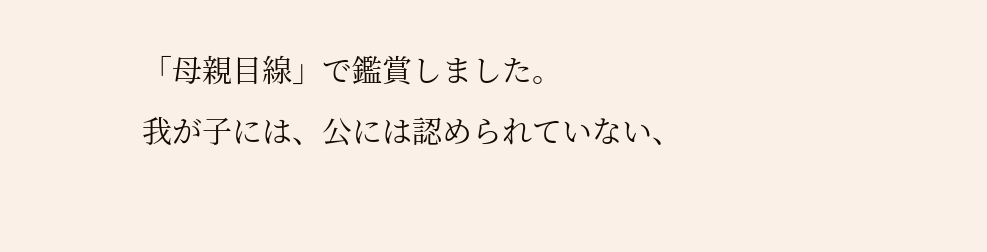「母親目線」で鑑賞しました。
我が子には、公には認められていない、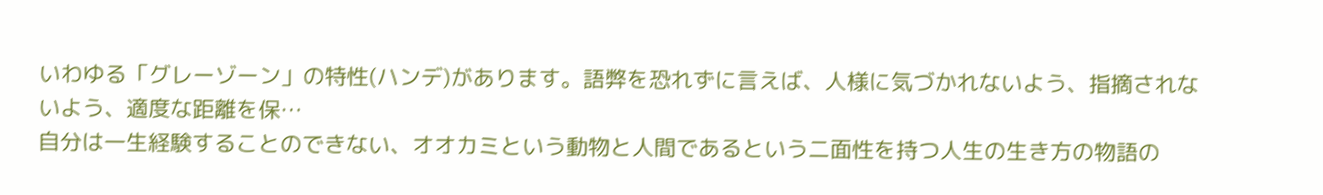いわゆる「グレーゾーン」の特性(ハンデ)があります。語弊を恐れずに言えば、人様に気づかれないよう、指摘されないよう、適度な距離を保…
自分は一生経験することのできない、オオカミという動物と人間であるという二面性を持つ人生の生き方の物語の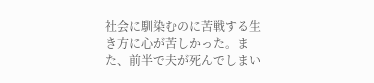社会に馴染むのに苦戦する生き方に心が苦しかった。また、前半で夫が死んでしまい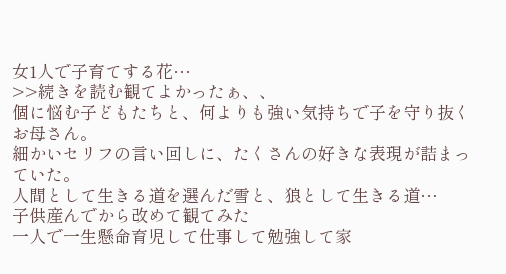女1人で子育てする花…
>>続きを読む観てよかったぁ、、
個に悩む子どもたちと、何よりも強い気持ちで子を守り抜くお母さん。
細かいセリフの言い回しに、たくさんの好きな表現が詰まっていた。
人間として生きる道を選んだ雪と、狼として生きる道…
子供産んでから改めて観てみた
一人で一生懸命育児して仕事して勉強して家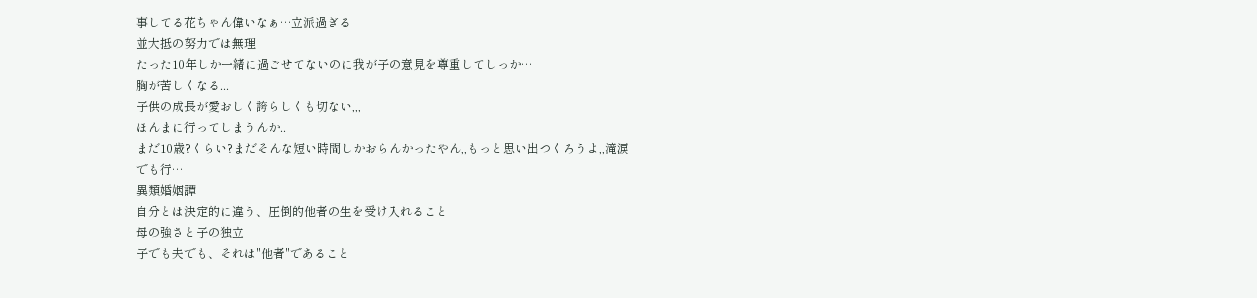事してる花ちゃん偉いなぁ…立派過ぎる
並大抵の努力では無理
たった10年しか一緒に過ごせてないのに我が子の意見を尊重してしっか…
胸が苦しくなる...
子供の成長が愛おしく誇らしくも切ない,,,
ほんまに行ってしまうんか..
まだ10歳?くらい?まだそんな短い時間しかおらんかったやん,,もっと思い出つくろうよ,,滝涙
でも行…
異類婚姻譚
自分とは決定的に違う、圧倒的他者の生を受け入れること
母の強さと子の独立
子でも夫でも、それは"他者"であること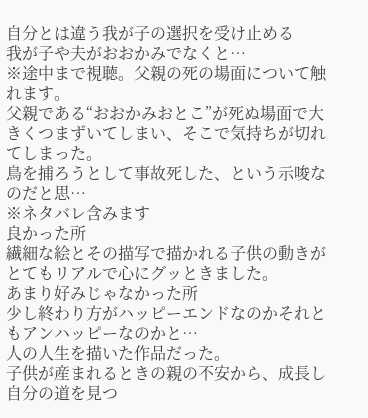自分とは違う我が子の選択を受け止める
我が子や夫がおおかみでなくと…
※途中まで視聴。父親の死の場面について触れます。
父親である“おおかみおとこ”が死ぬ場面で大きくつまずいてしまい、そこで気持ちが切れてしまった。
鳥を捕ろうとして事故死した、という示唆なのだと思…
※ネタバレ含みます
良かった所
繊細な絵とその描写で描かれる子供の動きがとてもリアルで心にグッときました。
あまり好みじゃなかった所
少し終わり方がハッピーエンドなのかそれともアンハッピーなのかと…
人の人生を描いた作品だった。
子供が産まれるときの親の不安から、成長し自分の道を見つ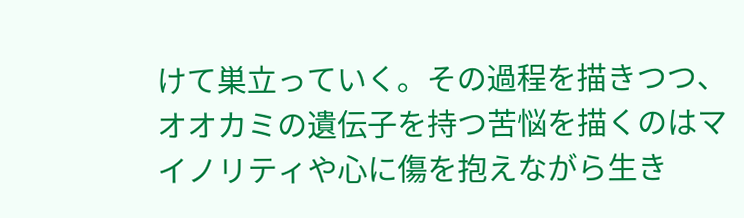けて巣立っていく。その過程を描きつつ、オオカミの遺伝子を持つ苦悩を描くのはマイノリティや心に傷を抱えながら生き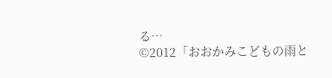る…
©2012「おおかみこどもの雨と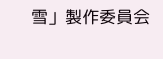雪」製作委員会